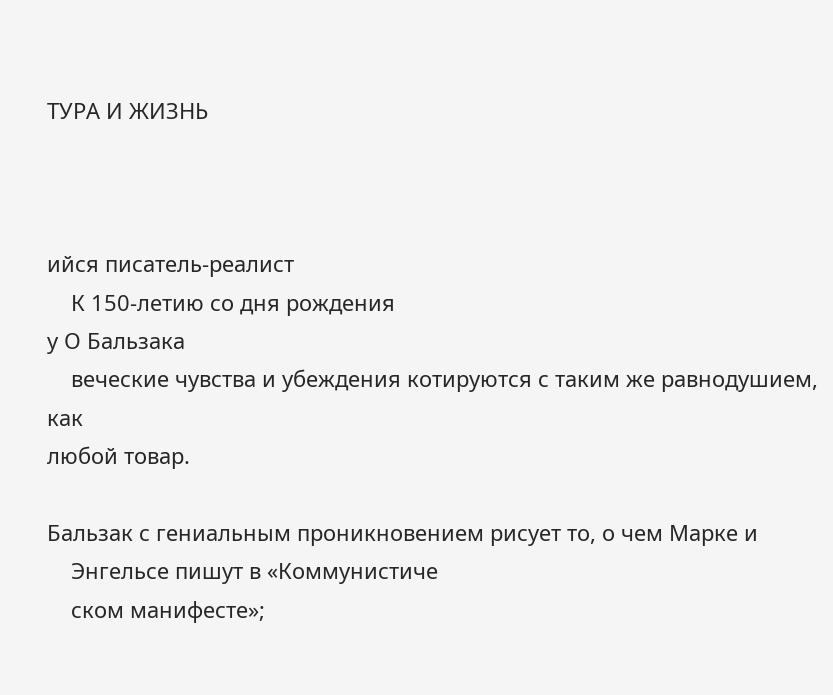ТУРА И ЖИЗНЬ



ийся писатель-реалист
    К 150-летию со дня рождения
у О Бальзака
    веческие чувства и убеждения котируются с таким же равнодушием, как
любой товар.

Бальзак с гениальным проникновением рисует то, о чем Марке и
    Энгельсе пишут в «Коммунистиче
    ском манифесте»;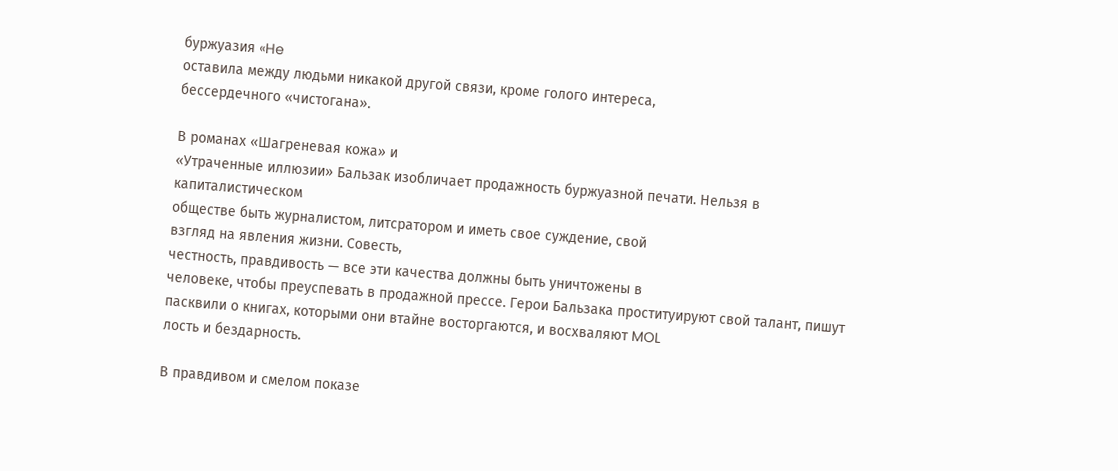буржуазия «He
оставила между людьми никакой другой связи, кроме голого интереса,
бессердечного «чистогана».

В романах «Шагреневая кожа» и
«Утраченные иллюзии» Бальзак изобличает продажность буржуазной печати. Нельзя в капиталистическом
обществе быть журналистом, литсратором и иметь свое суждение, свой
взгляд на явления жизни. Совесть,
честность, правдивость — все эти качества должны быть уничтожены в
человеке, чтобы преуспевать в продажной прессе. Герои Бальзака проституируют свой талант, пишут пасквили о книгах, которыми они втайне восторгаются, и восхваляют MOL
лость и бездарность.

В правдивом и смелом показе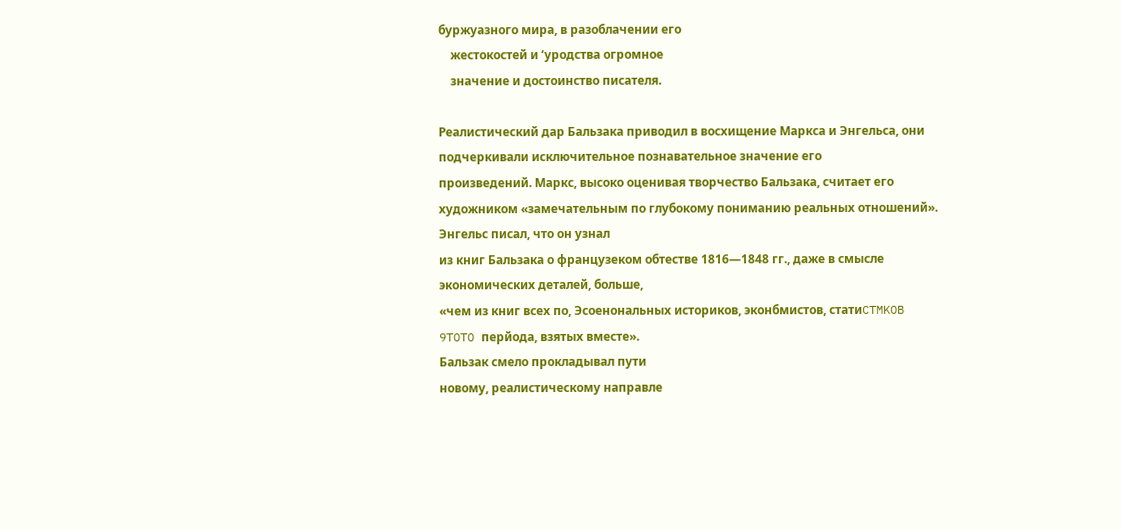буржуазного мира, в разоблачении его
    жестокостей и ‘уродства огромное
    значение и достоинство писателя.

Реалистический дар Бальзака приводил в восхищение Маркса и Энгельса, они подчеркивали исключительное познавательное значение его
произведений. Маркс, высоко оценивая творчество Бальзака, считает его
художником «замечательным по глубокому пониманию реальных отношений». Энгельс писал, что он узнал
из книг Бальзака о французеком обтестве 1816—1848 гг., даже в смысле
экономических деталей, больше,
«чем из книг всех по, Эсоенональных историков, эконбмистов, статиCTMKOB 9TOTO перйода, взятых вместе».
Бальзак смело прокладывал пути
новому, реалистическому направле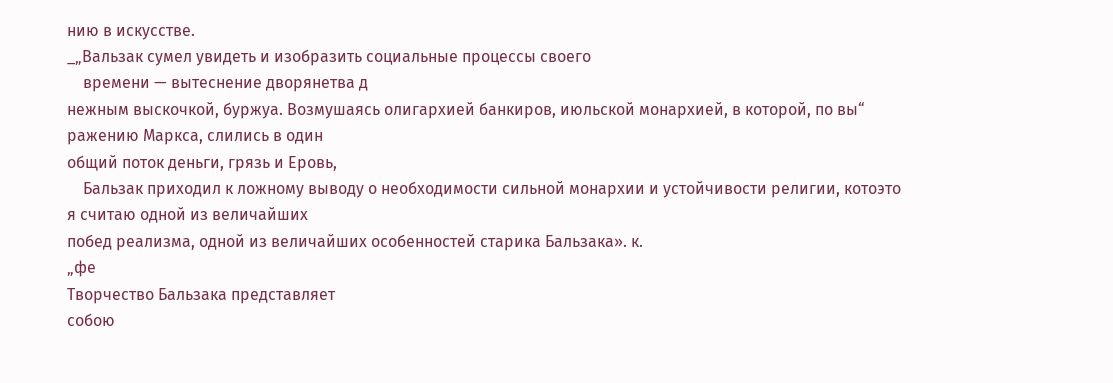нию в искусстве.
_„Вальзак сумел увидеть и изобразить социальные процессы своего
    времени — вытеснение дворянетва д
нежным выскочкой, буржуа. Возмушаясь олигархией банкиров, июльской монархией, в которой, по вы“
ражению Маркса, слились в один
общий поток деньги, грязь и Еровь,
    Бальзак приходил к ложному выводу о необходимости сильной монархии и устойчивости религии, котоэто я считаю одной из величайших
побед реализма, одной из величайших особенностей старика Бальзака». к.
„фе
Творчество Бальзака представляет
собою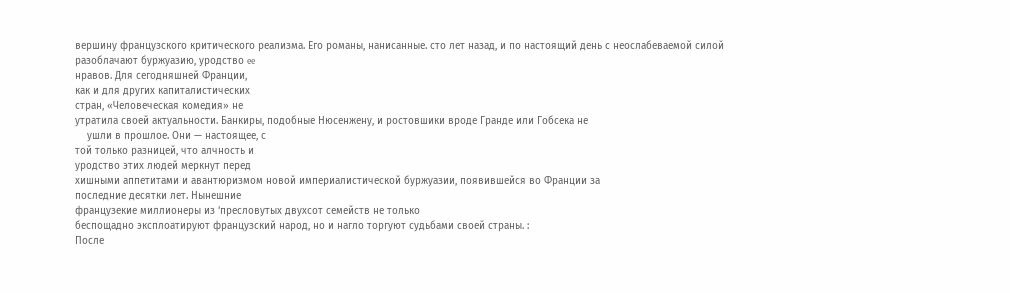вершину французского критического реализма. Его романы, нанисанные. сто лет назад, и по настоящий день с неослабеваемой силой
разоблачают буржуазию, уродство ee
нравов. Для сегодняшней Франции,
как и для других капиталистических
стран, «Человеческая комедия» не
утратила своей актуальности. Банкиры, подобные Нюсенжену, и ростовшики вроде Гранде или Гобсека не
    ушли в прошлое. Они — настоящее, с
той только разницей, что алчность и
уродство этих людей меркнут перед
хишными аппетитами и авантюризмом новой империалистической буржуазии, появившейся во Франции за
последние десятки лет. Нынешние
французекие миллионеры из ‘пресловутых двухсот семейств не только
беспощадно эксплоатируют французский народ, но и нагло торгуют судьбами своей страны. :
После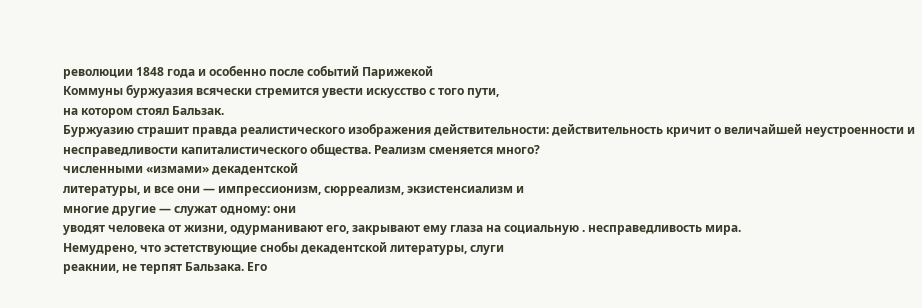революции 1848 года и особенно после событий Парижекой
Коммуны буржуазия всячески стремится увести искусство с того пути,
на котором стоял Бальзак.
Буржуазию страшит правда реалистического изображения действительности: действительность кричит о величайшей неустроенности и несправедливости капиталистического общества. Реализм сменяется много?
численными «измами» декадентской
литературы, и все они — импрессионизм, сюрреализм, экзистенсиализм и
многие другие — служат одному: они
уводят человека от жизни, одурманивают его, закрывают ему глаза на социальную . несправедливость мира.
Немудрено, что эстетствующие снобы декадентской литературы, слуги
реакнии, не терпят Бальзака. Его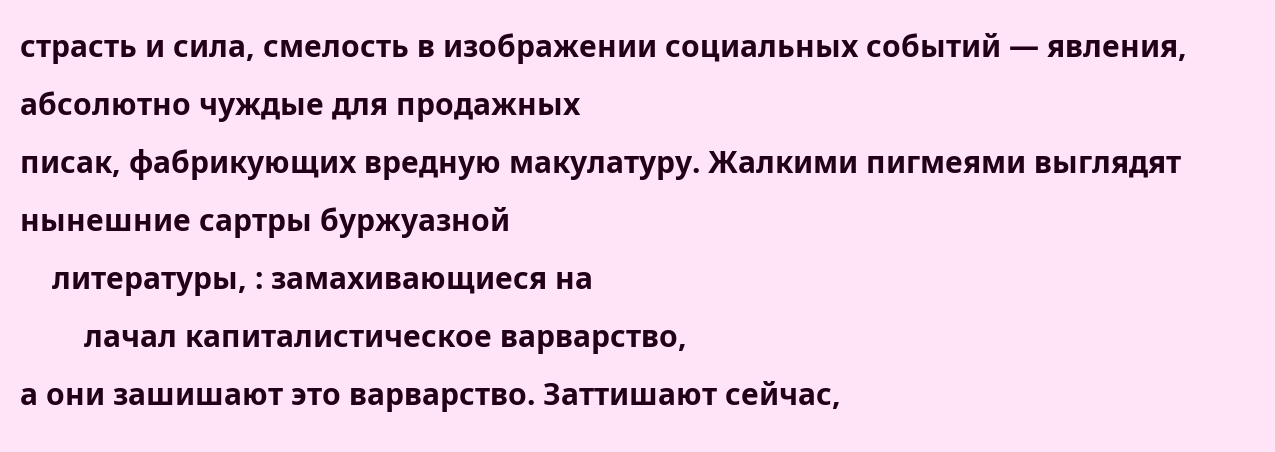страсть и сила, смелость в изображении социальных событий — явления,
абсолютно чуждые для продажных
писак, фабрикующих вредную макулатуру. Жалкими пигмеями выглядят нынешние сартры буржуазной
    литературы, : замахивающиеся на
        лачал капиталистическое варварство,
а они зашишают это варварство. Заттишают сейчас,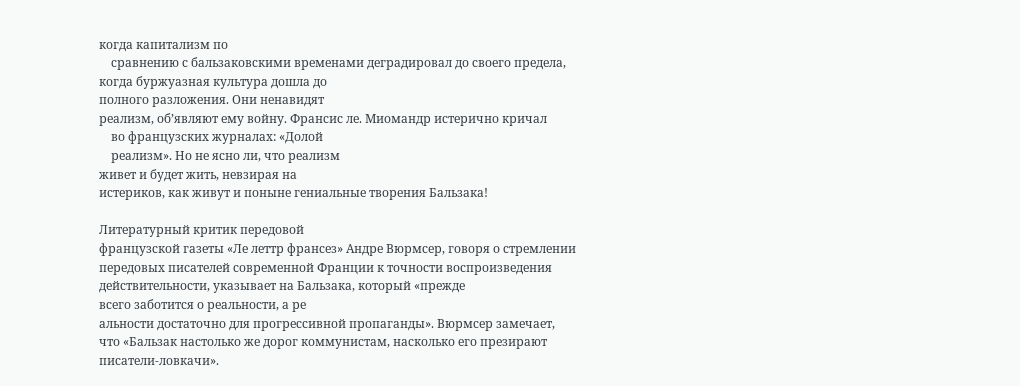когда капитализм по
    сравнению с бальзаковскими временами деградировал до своего предела,
когда буржуазная культура дошла до
полного разложения. Они ненавидят
реализм, об’являют ему войну. Франсис ле. Миомандр истерично кричал
    во французских журналах: «Долой
    реализм». Но не ясно ли, что реализм
живет и будет жить, невзирая на
истериков, как живут и поныне гениальные творения Бальзака!

Литературный критик передовой
французской газеты «Ле леттр франсез» Андре Вюрмсер, говоря о стремлении передовых писателей современной Франции к точности воспроизведения действительности, указывает на Бальзака, который «прежде
всего заботится о реальности, а ре
альности достаточно для прогрессивной пропаганды». Вюрмсер замечает,
что «Бальзак настолько же дорог коммунистам, насколько его презирают
писатели-ловкачи».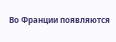Во Франции появляются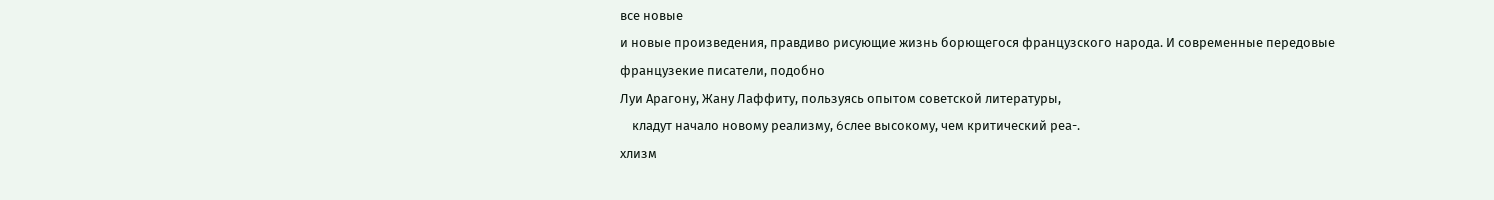все новые
и новые произведения, правдиво рисующие жизнь борющегося французского народа. И современные передовые французекие писатели, подобно
Луи Арагону, Жану Лаффиту, пользуясь опытом советской литературы,
    кладут начало новому реализму, 6cлее высокому, чем критический реа-.
хлизм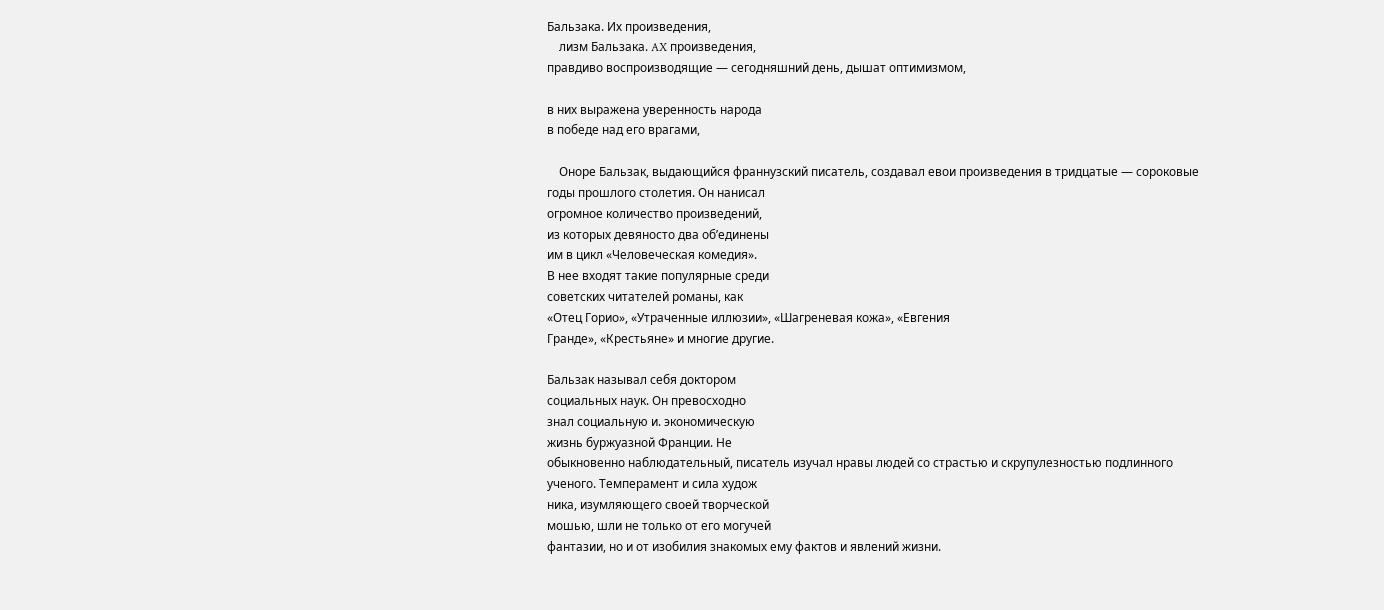Бальзака. Их произведения,
    лизм Бальзака. AX произведения,
правдиво воспроизводящие — сегодняшний день, дышат оптимизмом,

в них выражена уверенность народа
в победе над его врагами,

    Оноре Бальзак, выдающийся франнузский писатель, создавал евои произведения в тридцатые — сороковые
годы прошлого столетия. Он нанисал
огромное количество произведений,
из которых девяносто два об’единены
им в цикл «Человеческая комедия».
В нее входят такие популярные среди
советских читателей романы, как
«Отец Горио», «Утраченные иллюзии», «Шагреневая кожа», «Евгения
Гранде», «Крестьяне» и многие другие.

Бальзак называл себя доктором
социальных наук. Он превосходно
знал социальную и. экономическую
жизнь буржуазной Франции. Не
обыкновенно наблюдательный, писатель изучал нравы людей со страстью и скрупулезностью подлинного
ученого. Темперамент и сила худож
ника, изумляющего своей творческой
мошью, шли не только от его могучей
фантазии, но и от изобилия знакомых ему фактов и явлений жизни.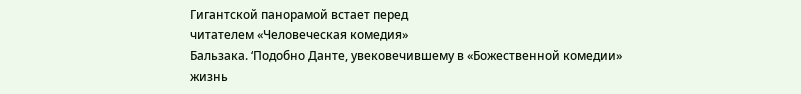Гигантской панорамой встает перед
читателем «Человеческая комедия»
Бальзака. ‘Подобно Данте, увековечившему в «Божественной комедии»
жизнь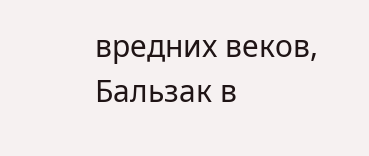вредних веков, Бальзак в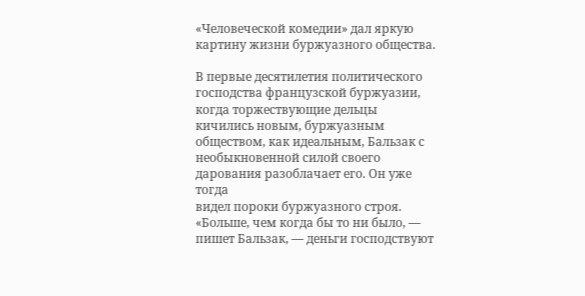«Человеческой комедии» дал яркую картину жизни буржуазного общества.

В первые десятилетия политического господства французской буржуазии, когда торжествующие дельцы
кичились новым, буржуазным обществом, как идеальным, Бальзак с необыкновенной силой своего дарования разоблачает его. Он уже тогда
видел пороки буржуазного строя.
«Больше, чем когда бы то ни было, —
пишет Бальзак, — деньги господствуют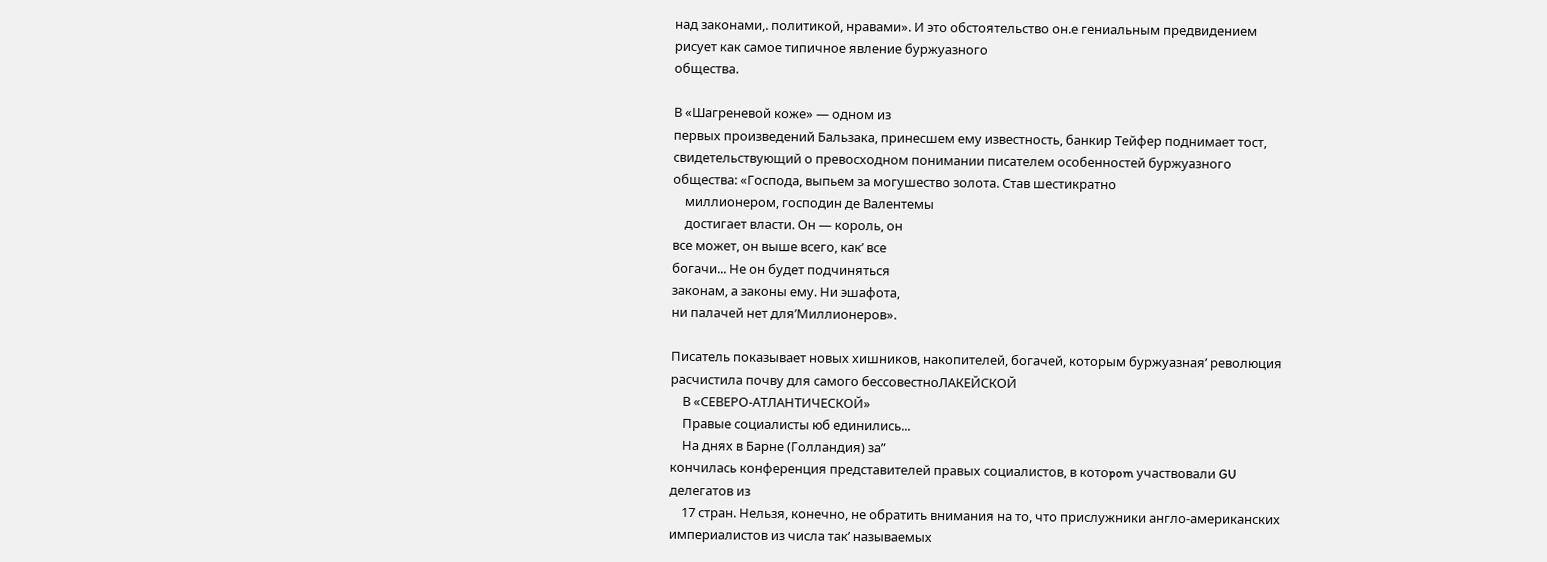над законами,. политикой, нравами». И это обстоятельство он.е гениальным предвидением рисует как самое типичное явление буржуазного
общества.

В «Шагреневой коже» — одном из
первых произведений Бальзака, принесшем ему известность, банкир Тейфер поднимает тост, свидетельствующий о превосходном понимании писателем особенностей буржуазного
общества: «Господа, выпьем за могушество золота. Став шестикратно
    миллионером, господин де Валентемы
    достигает власти. Он — король, он
все может, он выше всего, как’ все
богачи... Не он будет подчиняться
законам, а законы ему. Ни эшафота,
ни палачей нет для’Миллионеров».

Писатель показывает новых хишников, накопителей, богачей, которым буржуазная’ революция расчистила почву для самого бессовестноЛАКЕЙСКОЙ
    В «СЕВЕРО-АТЛАНТИЧЕСКОЙ»
    Правые социалисты юб единились...
    На днях в Барне (Голландия) за”
кончилась конференция представителей правых социалистов, в котоpom участвовали GU делегатов из
    17 стран. Нельзя, конечно, не обратить внимания на то, что прислужники англо-американских империалистов из числа так’ называемых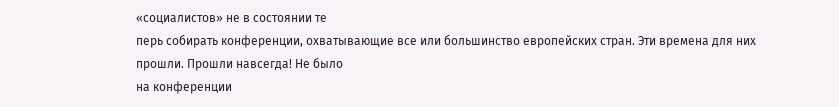«социалистов» не в состоянии те
перь собирать конференции, охватывающие все или большинство европейских стран. Эти времена для них
прошли. Прошли навсегда! Не было
на конференции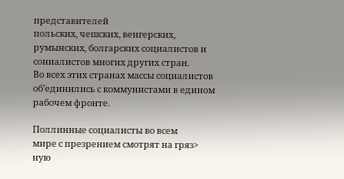представителей
польских, чешских, венгерских, румынских, болгарских социалистов и
сониалистов многих других стран.
Во всех этих странах массы социалистов об’единились с коммунистами в едином рабочем фронте.

Поллинные социалисты во всем
мире с презрением смотрят на гряз>
ную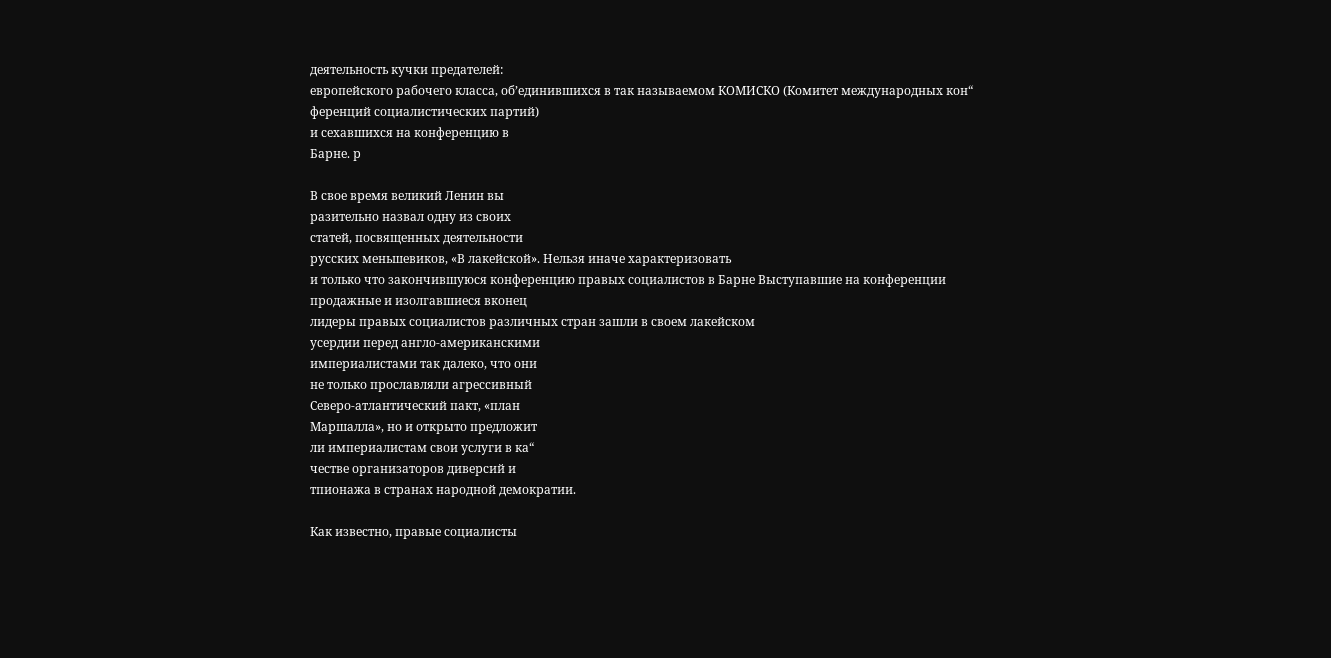деятельность кучки предателей:
европейского рабочего класса, об’единившихся в так называемом КОМИСКО (Комитет международных кон“
ференций социалистических партий)
и сехавшихся на конференцию в
Барне. р

В свое время великий Ленин вы
разительно назвал одну из своих
статей, посвященных деятельности
русских меньшевиков, «В лакейской». Нельзя иначе характеризовать
и только что закончившуюся конференцию правых социалистов в Барне Выступавшие на конференции
продажные и изолгавшиеся вконец
лидеры правых социалистов различных стран зашли в своем лакейском
усердии перед англо-американскими
империалистами так далеко, что они
не только прославляли агрессивный
Северо-атлантический пакт, «план
Маршалла», но и открыто предложит
ли империалистам свои услуги в ка“
честве организаторов диверсий и
тпионажа в странах народной демократии.

Как известно, правые социалисты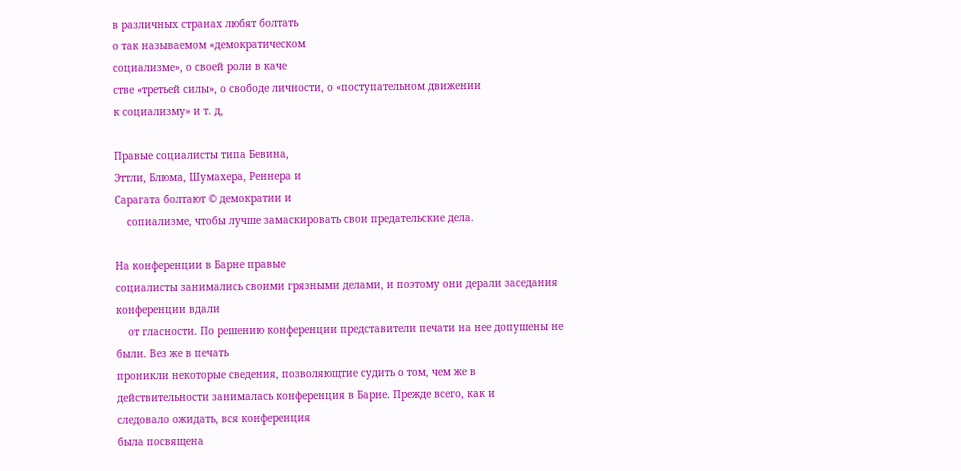в различных странах любят болтать
о так называемом «демократическом
социализме», о своей роли в каче
стве «третьей силы», о свободе личности, о «поступательном движении
к социализму» и т. д,

Правые социалисты типа Бевина,
Эттли, Блюма, Шумахера, Реннера и
Сарагата болтают © демократии и
    сопиализме, чтобы лучше замаскировать свои предательские дела.

На конференции в Барне правые
социалисты занимались своими грязными делами, и поэтому они дерали заседания конференции вдали
    от гласности. По решению конференции представители печати на нее допушены не были. Вез же в печать
проникли некоторые сведения, позволяющтие судить о том, чем же в
действительности занималась конференция в Барне. Прежде всего, как и
следовало ожидать, вся конференция
была посвящена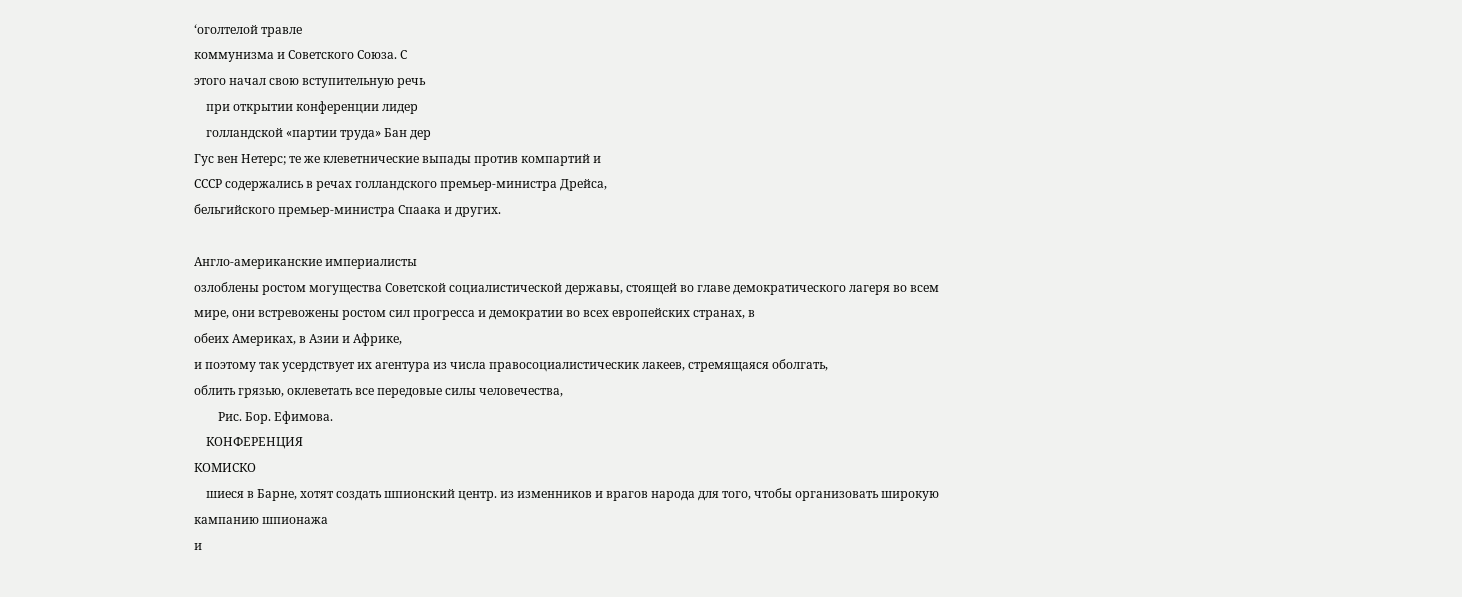‘оголтелой травле
коммунизма и Советского Союза. С
этого начал свою вступительную речь
    при открытии конференции лидер
    голландской «партии труда» Бан дер
Гус вен Нетерс; те же клеветнические выпады против компартий и
СССР содержались в речах голландского премьер-министра Дрейса,
бельгийского премьер-министра Спаака и других.

Англо-американские империалисты
озлоблены ростом могущества Советской социалистической державы, стоящей во главе демократического лагеря во всем мире, они встревожены ростом сил прогресса и демократии во всех европейских странах, в
обеих Америках, в Азии и Африке,
и поэтому так усердствует их агентура из числа правосоциалистическик лакеев, стремящаяся оболгать,
облить грязью, оклеветать все передовые силы человечества,
        Рис. Бор. Ефимова.
    КОНФЕРЕНЦИЯ
КОМИСКО
    шиеся в Барне, хотят создать шпионский центр. из изменников и врагов народа для того, чтобы организовать широкую кампанию шпионажа
и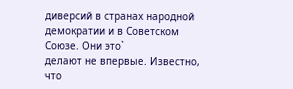диверсий в странах народной демократии и в Советском Союзе. Они это`
делают не впервые. Известно, что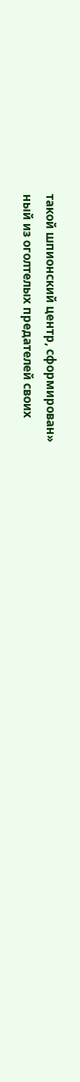такой шпионский центр, сформирован»
ный из оголтелых предателей своих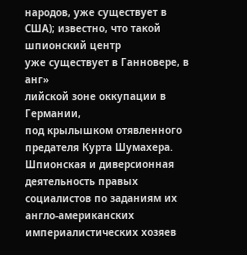народов, уже существует в США); известно, что такой шпионский центр
уже существует в Ганновере, в анг»
лийской зоне оккупации в Германии,
под крылышком отявленного предателя Курта Шумахера.
Шпионская и диверсионная деятельность правых социалистов по заданиям их англо-американских империалистических хозяев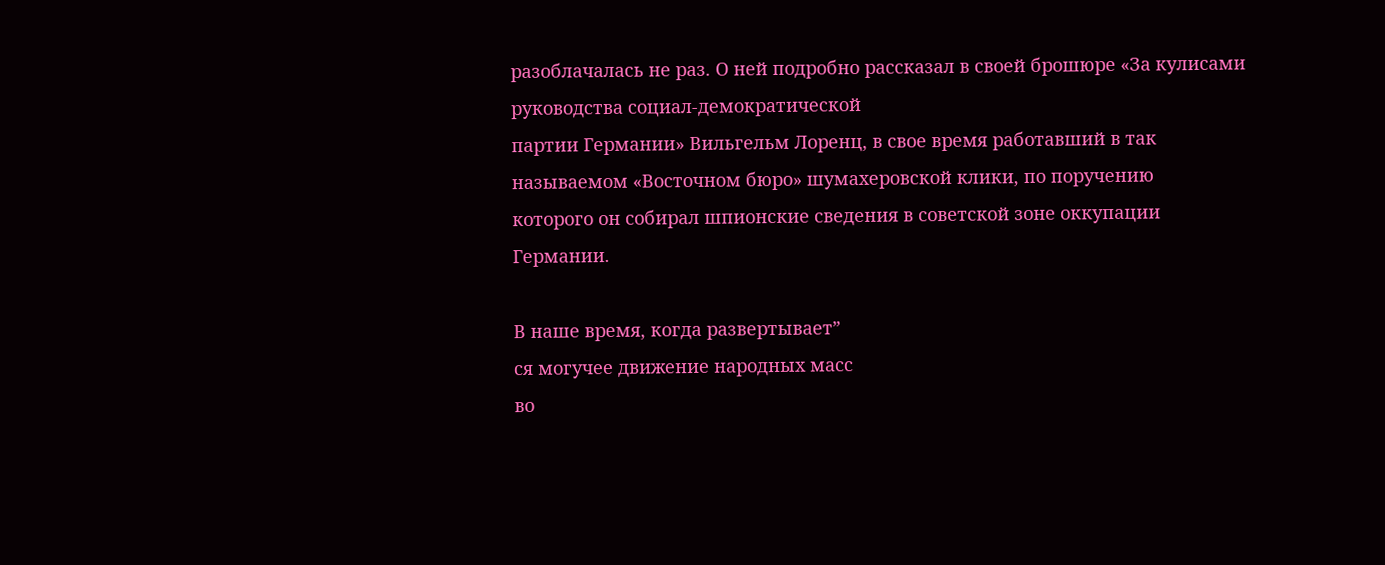разоблачалась не раз. О ней подробно рассказал в своей брошюре «За кулисами
руководства социал-демократической
партии Германии» Вильгельм Лоренц, в свое время работавший в так
называемом «Восточном бюро» шумахеровской клики, по поручению
которого он собирал шпионские сведения в советской зоне оккупации
Германии.

В наше время, когда развертывает”
ся могучее движение народных масс
во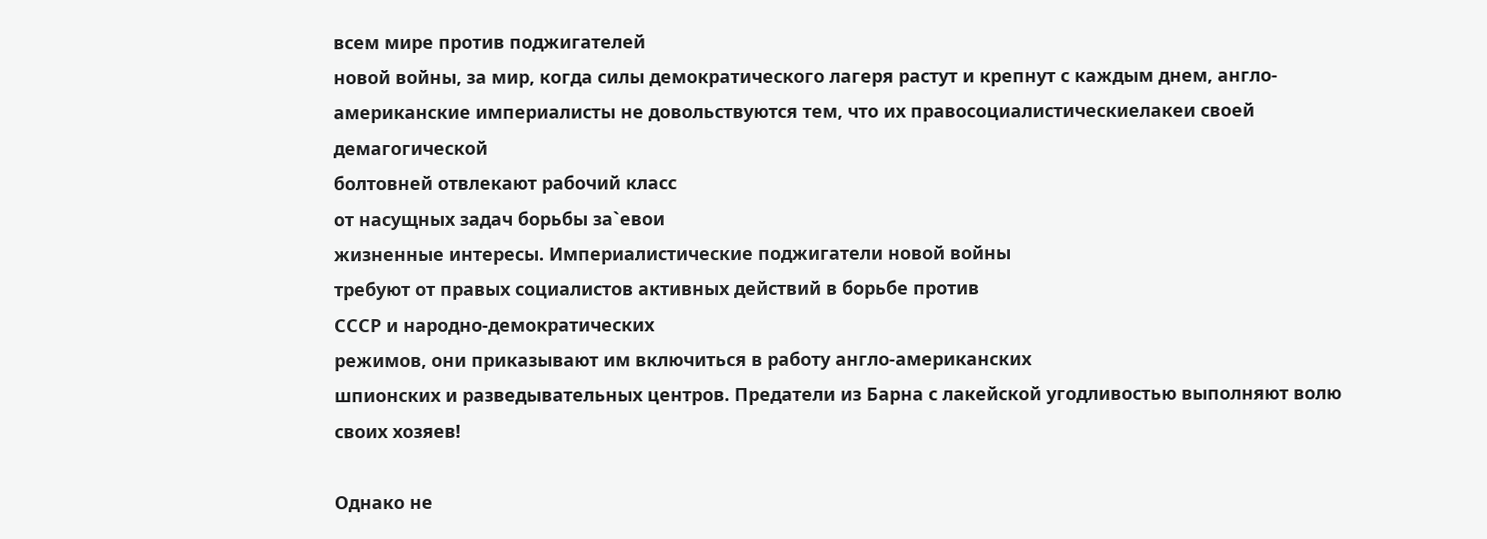всем мире против поджигателей
новой войны, за мир, когда силы демократического лагеря растут и крепнут с каждым днем, англо-американские империалисты не довольствуются тем, что их правосоциалистическиелакеи своей демагогической
болтовней отвлекают рабочий класс
от насущных задач борьбы за`евои
жизненные интересы. Империалистические поджигатели новой войны
требуют от правых социалистов активных действий в борьбе против
СССР и народно-демократических
режимов, они приказывают им включиться в работу англо-американских
шпионских и разведывательных центров. Предатели из Барна с лакейской угодливостью выполняют волю
своих хозяев!

Однако не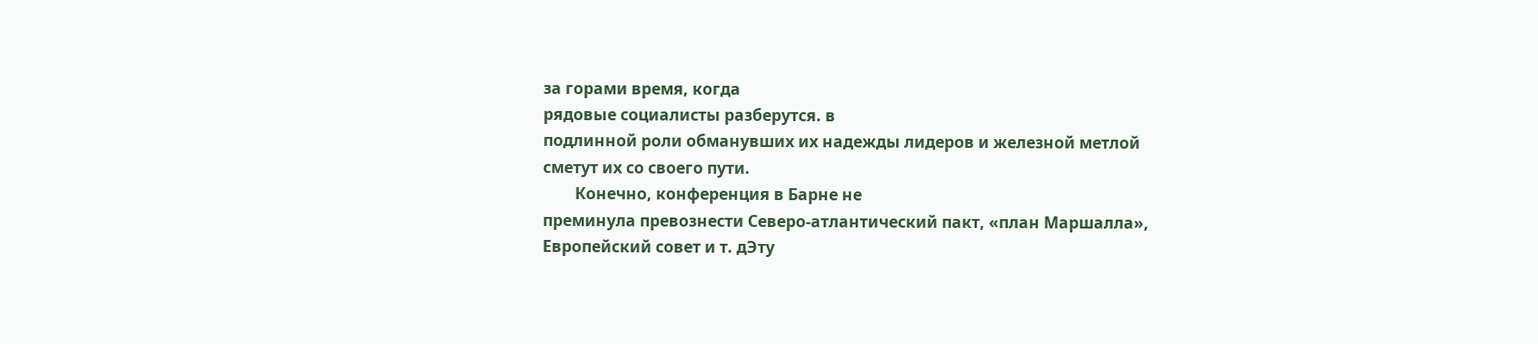за горами время, когда
рядовые социалисты разберутся. в
подлинной роли обманувших их надежды лидеров и железной метлой
сметут их со своего пути.
        Конечно, конференция в Барне не
преминула превознести Северо-атлантический пакт, «план Маршалла»,
Европейский совет и т. дЭту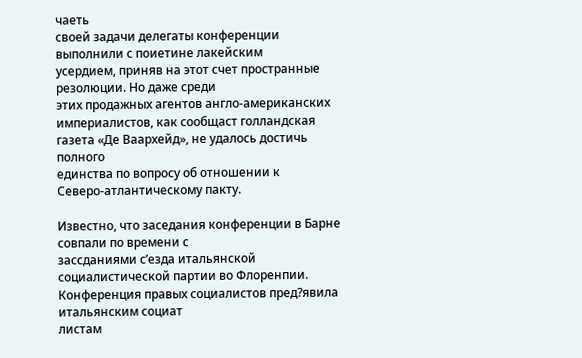чаеть
своей задачи делегаты конференции
выполнили с поиетине лакейским
усердием, приняв на этот счет пространные резолюции. Но даже среди
этих продажных агентов англо-американских империалистов, как сообщаст голландская газета «Де Ваархейд», не удалось достичь полного
единства по вопросу об отношении к
Северо-атлантическому пакту.

Известно, что заседания конференции в Барне совпали по времени с
зассданиями с’езда итальянской социалистической партии во Флоренпии. Конференция правых социалистов пред?явила итальянским социат
листам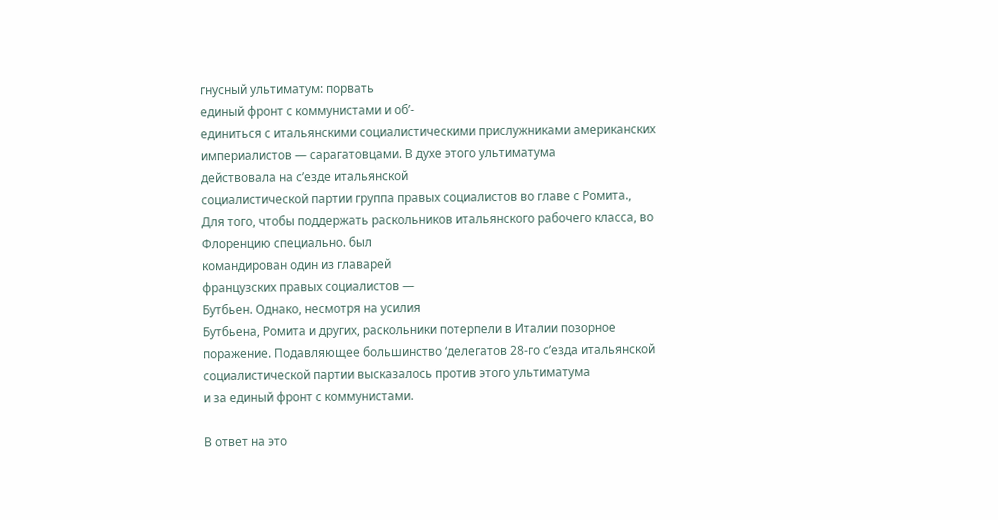гнусный ультиматум: порвать
единый фронт с коммунистами и об’-
единиться с итальянскими социалистическими прислужниками американских империалистов — сарагатовцами. В духе этого ультиматума
действовала на с’езде итальянской
социалистической партии группа правых социалистов во главе с Ромита.,
Для того, чтобы поддержать раскольников итальянского рабочего класса, во Флоренцию специально. был
командирован один из главарей
французских правых социалистов —
Бутбьен. Однако, несмотря на усилия
Бутбьена, Ромита и других, раскольники потерпели в Италии позорное
поражение. Подавляющее большинство ‘делегатов 28-го с’езда итальянской социалистической партии высказалось против этого ультиматума
и за единый фронт с коммунистами.

В ответ на это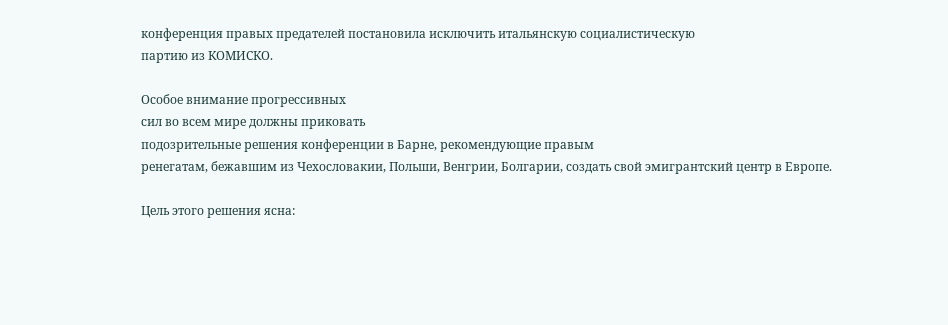конференция правых предателей постановила исключить итальянскую социалистическую
партию из КОМИСКО.

Особое внимание прогрессивных
сил во всем мире должны приковать
подозрительные решения конференции в Барне, рекомендующие правым
ренегатам, бежавшим из Чехословакии, Польши, Венгрии, Болгарии, создать свой эмигрантский центр в Европе.

Цель этого решения ясна: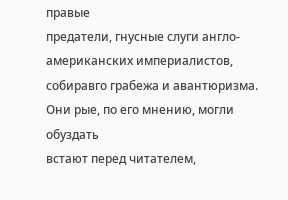правые
предатели, гнусные слуги англо-американских империалистов, собиравго грабежа и авантюризма. Они рые, по его мнению, могли обуздать
встают перед читателем,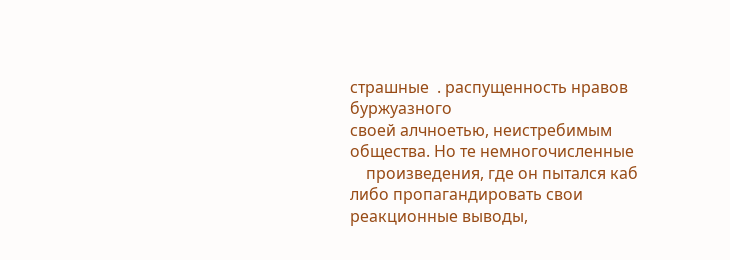страшные  . распущенность нравов буржуазного
своей алчноетью, неистребимым общества. Но те немногочисленные
    произведения, где он пытался каб
либо пропагандировать свои реакционные выводы,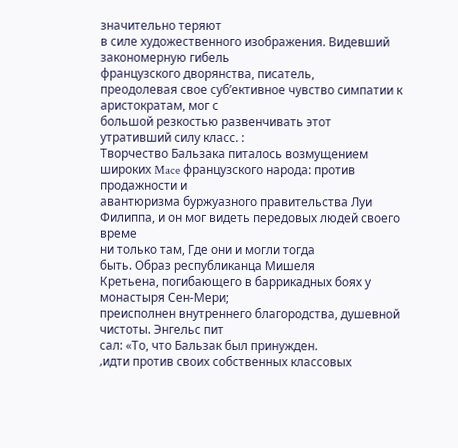значительно теряют
в силе художественного изображения. Видевший закономерную гибель
французского дворянства, писатель,
преодолевая свое суб’ективное чувство симпатии к аристократам, мог с
большой резкостью развенчивать этот
утративший силу класс. :
Творчество Бальзака питалось возмущением широких Mace французского народа: против продажности и
авантюризма буржуазного правительства Луи Филиппа, и он мог видеть передовых людей своего време
ни только там, Где они и могли тогда
быть. Образ республиканца Мишеля
Кретьена, погибающего в баррикадных боях у монастыря Сен-Мери;
преисполнен внутреннего благородства, душевной чистоты. Энгельс пит
сал: «То, что Бальзак был принужден.
‚идти против своих собственных классовых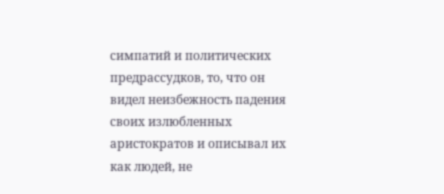симпатий и политических
предрассудков, то, что он видел неизбежность падения своих излюбленных аристократов и описывал их
как людей, не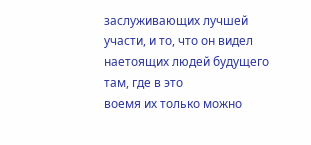заслуживающих лучшей участи, и то, что он видел наетоящих людей будущего там, где в это
воемя их только можно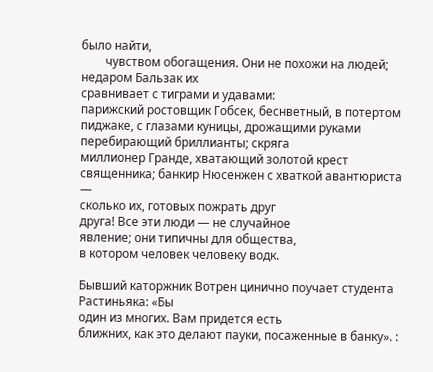было найти,
        чувством обогащения. Они не похожи на людей; недаром Бальзак их
сравнивает с тиграми и удавами:
парижский ростовщик Гобсек, беснветный, в потертом пиджаке, с глазами куницы, дрожащими руками
перебирающий бриллианты; скряга
миллионер Гранде, хватающий золотой крест священника; банкир Нюсенжен с хваткой авантюриста —
сколько их, готовых пожрать друг
друга! Все эти люди — не случайное
явление; они типичны для общества,
в котором человек человеку водк.

Бывший каторжник Вотрен цинично поучает студента Растиньяка: «Бы
один из многих. Вам придется есть
ближних, как это делают пауки, посаженные в банку». :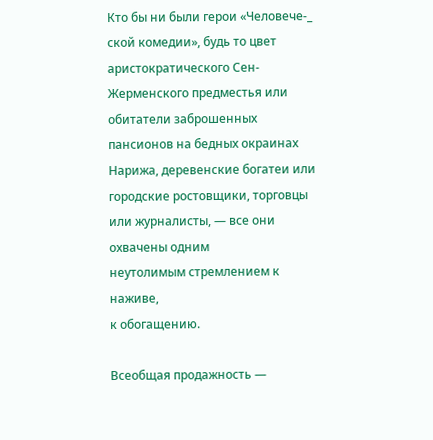Кто бы ни были герои «Человече-_
ской комедии», будь то цвет аристократического Сен-Жерменского предместья или обитатели заброшенных
пансионов на бедных окраинах Нарижа, деревенские богатеи или городские ростовщики, торговцы или журналисты, — все они охвачены одним
неутолимым стремлением к наживе,
к обогащению.

Всеобщая продажность —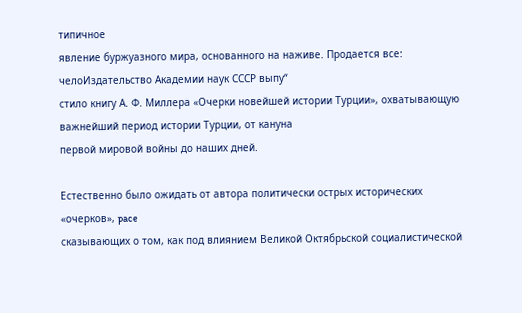типичное
явление буржуазного мира, основанного на наживе. Продается все: челоИздательство Академии наук СССР выпу“
стило книгу А. Ф. Миллера «Очерки новейшей истории Турции», охватывающую важнейший период истории Турции, от кануна
первой мировой войны до наших дней.

Естественно было ожидать от автора политически острых исторических «очерков», pace
сказывающих о том, как под влиянием Великой Октябрьской социалистической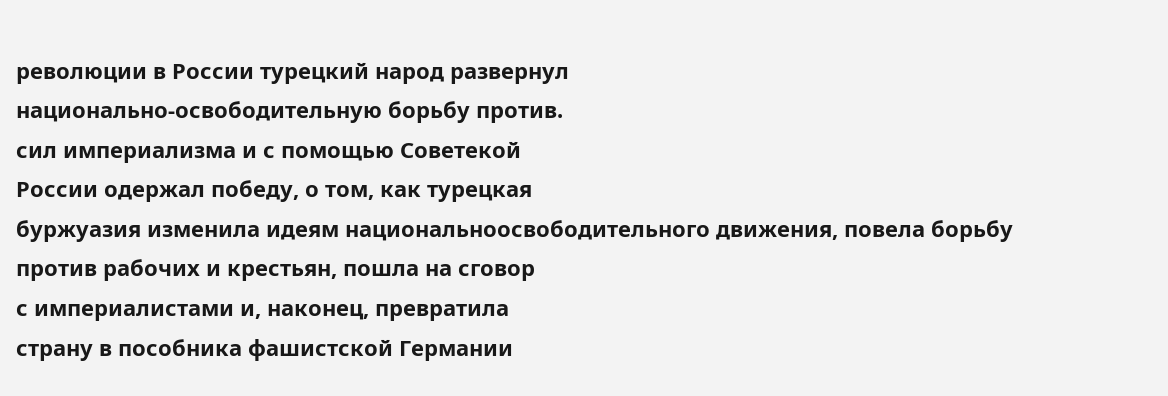революции в России турецкий народ развернул
национально-освободительную борьбу против.
сил империализма и с помощью Советекой
России одержал победу, о том, как турецкая
буржуазия изменила идеям национальноосвободительного движения, повела борьбу
против рабочих и крестьян, пошла на сговор
с империалистами и, наконец, превратила
страну в пособника фашистской Германии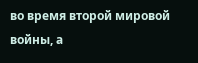во время второй мировой войны, а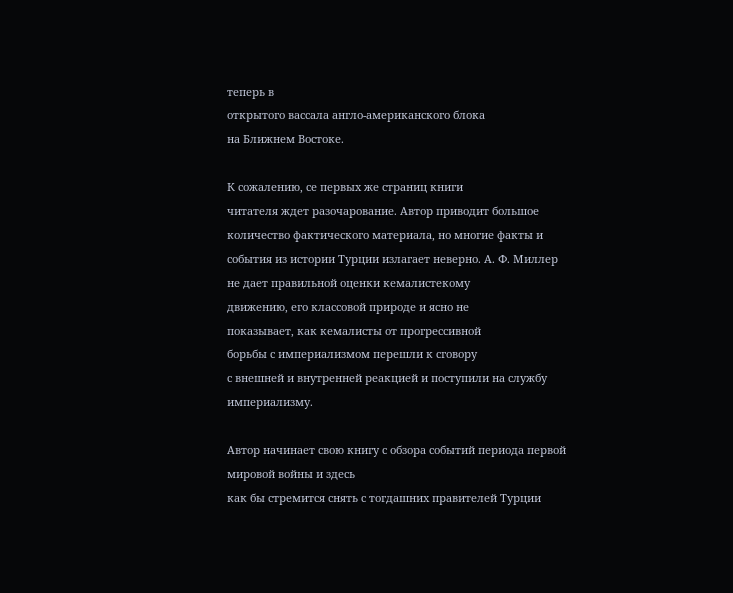теперь в
открытого вассала англо-американского блока
на Ближнем Востоке.

К сожалению, се первых же страниц книги
читателя ждет разочарование. Автор приводит большое количество фактического материала, но многие факты и события из истории Турции излагает неверно. А. Ф. Миллер
не дает правильной оценки кемалистекому
движению, его классовой природе и ясно не
показывает, как кемалисты от прогрессивной
борьбы с империализмом перешли к сговору
с внешней и внутренней реакцией и поступили на службу империализму.

Автор начинает свою книгу с обзора событий периода первой мировой войны и здесь
как бы стремится снять с тогдашних правителей Турции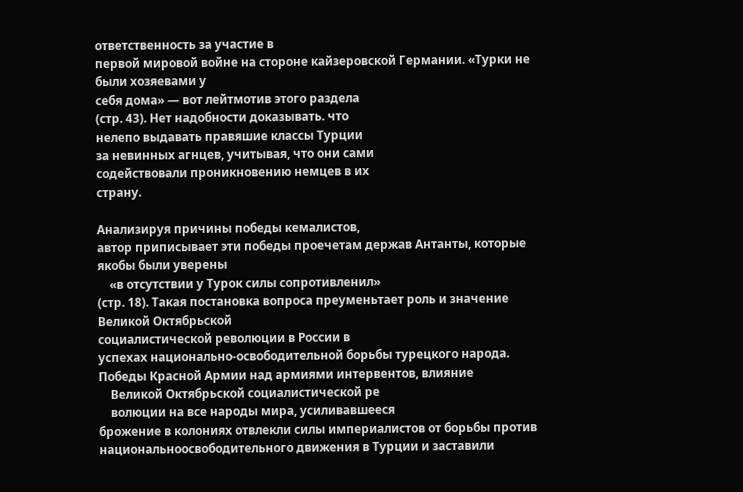ответственность за участие в
первой мировой войне на стороне кайзеровской Германии. «Турки не были хозяевами у
себя дома» — вот лейтмотив этого раздела
(стр. 43). Нет надобности доказывать. что
нелепо выдавать правяшие классы Турции
за невинных агнцев, учитывая, что они сами
содействовали проникновению немцев в их
страну.

Анализируя причины победы кемалистов,
автор приписывает эти победы проечетам держав Антанты, которые якобы были уверены
    «в отсутствии у Турок силы сопротивленил»
(стр. 18). Такая постановка вопроса преуменьтает роль и значение Великой Октябрьской
социалистической революции в России в
успехах национально-освободительной борьбы турецкого народа. Победы Красной Армии над армиями интервентов, влияние
    Великой Октябрьской социалистической ре
    волюции на все народы мира, усиливавшееся
брожение в колониях отвлекли силы империалистов от борьбы против национальноосвободительного движения в Турции и заставили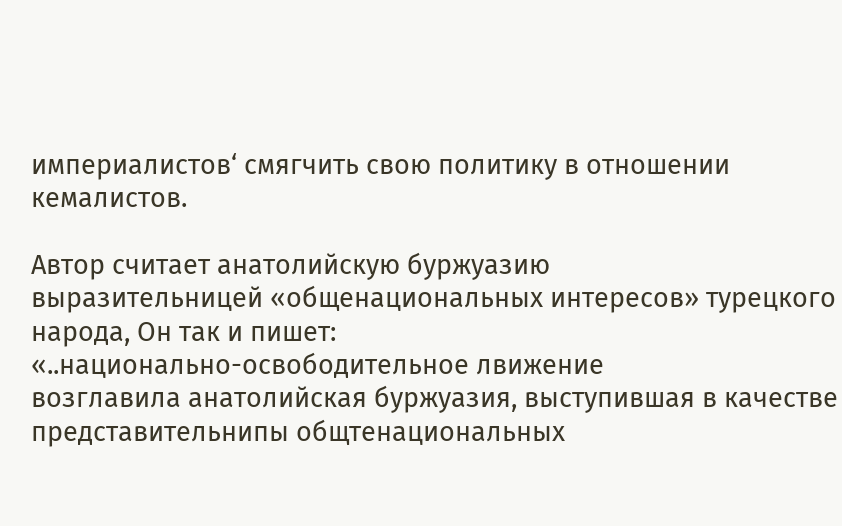империалистов‘ смягчить свою политику в отношении кемалистов.

Автор считает анатолийскую буржуазию
выразительницей «общенациональных интересов» турецкого народа, Он так и пишет:
«..национально-освободительное лвижение
возглавила анатолийская буржуазия, выступившая в качестве представительнипы общтенациональных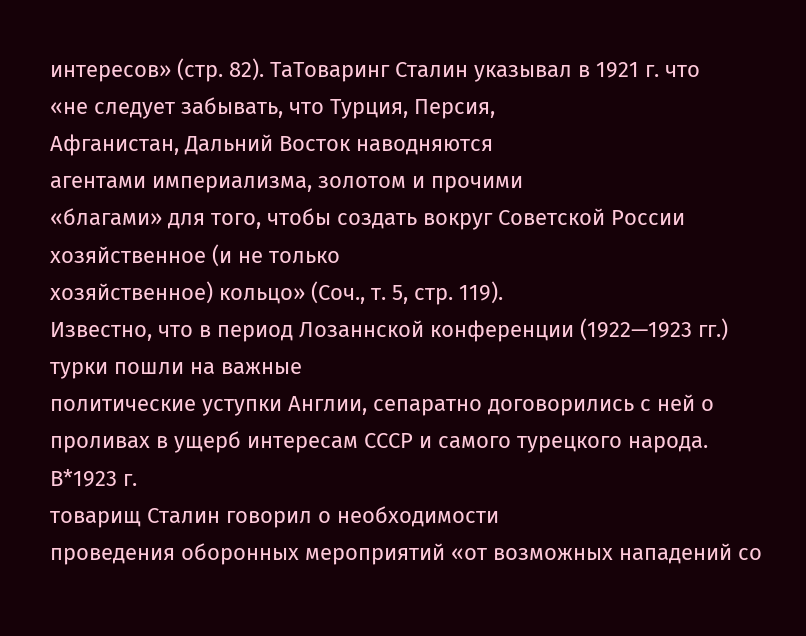интересов» (стр. 82). ТаТоваринг Сталин указывал в 1921 г. что
«не следует забывать, что Турция, Персия,
Афганистан, Дальний Восток наводняются
агентами империализма, золотом и прочими
«благами» для того, чтобы создать вокруг Советской России хозяйственное (и не только
хозяйственное) кольцо» (Соч., т. 5, стр. 119).
Известно, что в период Лозаннской конференции (1922—1923 гг.) турки пошли на важные
политические уступки Англии, сепаратно договорились с ней о проливах в ущерб интересам СССР и самого турецкого народа. В*1923 г.
товарищ Сталин говорил о необходимости
проведения оборонных мероприятий «от возможных нападений со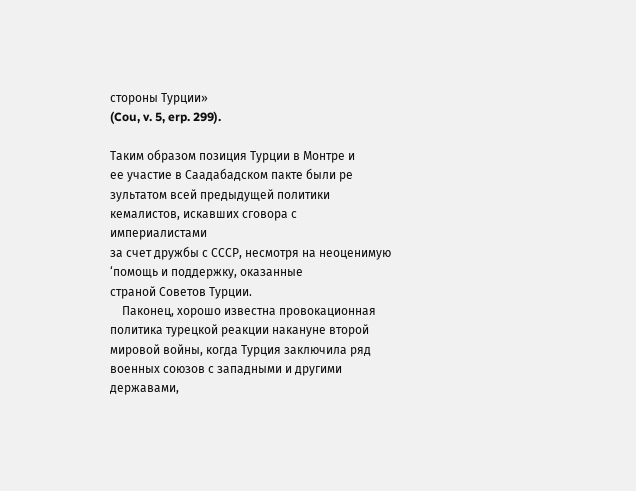стороны Турции»
(Cou, v. 5, erp. 299).

Таким образом позиция Турции в Монтре и
ее участие в Саадабадском пакте были ре
зультатом всей предыдущей политики кемалистов, искавших сговора с империалистами
за счет дружбы с СССР, несмотря на неоценимую ‘помощь и поддержку, оказанные
страной Советов Турции.
    Паконец, хорошо известна провокационная
политика турецкой реакции накануне второй
мировой войны, когда Турция заключила ряд
военных союзов с западными и другими державами,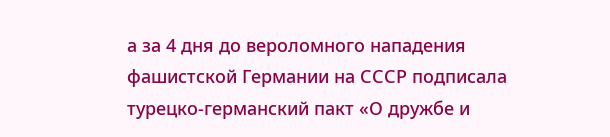а за 4 дня до вероломного нападения
фашистской Германии на СССР подписала
турецко-германский пакт «О дружбе и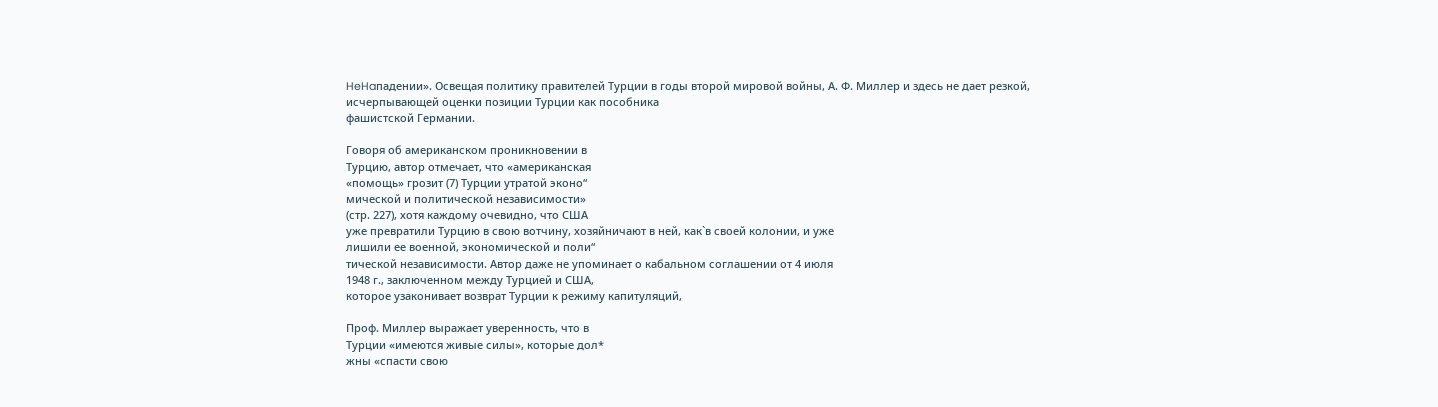HeHaпадении». Освещая политику правителей Турции в годы второй мировой войны, А. Ф. Миллер и здесь не дает резкой, исчерпывающей оценки позиции Турции как пособника
фашистской Германии.

Говоря об американском проникновении в
Турцию, автор отмечает, что «американская
«помощь» грозит (7) Турции утратой эконо“
мической и политической независимости»
(стр. 227), хотя каждому очевидно, что США
уже превратили Турцию в свою вотчину, хозяйничают в ней, как`в своей колонии, и уже
лишили ее военной, экономической и поли“
тической независимости. Автор даже не упоминает о кабальном соглашении от 4 июля
1948 г., заключенном между Турцией и США,
которое узаконивает возврат Турции к режиму капитуляций,

Проф. Миллер выражает уверенность, что в
Турции «имеются живые силы», которые дол*
жны «спасти свою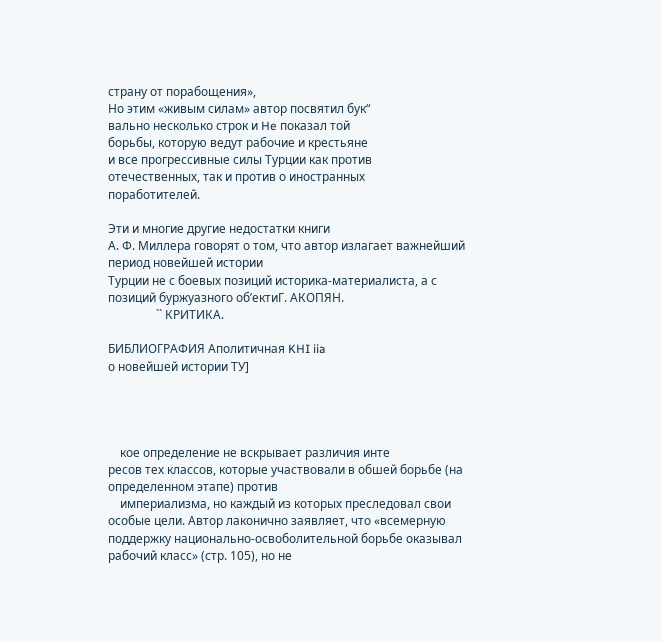страну от порабощения»,
Но этим «живым силам» автор посвятил бук“
вально несколько строк и He показал той
борьбы, которую ведут рабочие и крестьяне
и все прогрессивные силы Турции как против
отечественных, так и против о иностранных
поработителей.

Эти и многие другие недостатки книги
А. Ф. Миллера говорят о том, что автор излагает важнейший период новейшей истории
Турции не с боевых позиций историка-материалиста, а с позиций буржуазного об’ектиГ. АКОПЯН.
                `` КРИТИКА.

БИБЛИОГРАФИЯ Аполитичная KHI iia
о новейшей истории ТУ]




    кое определение не вскрывает различия инте
ресов тех классов, которые участвовали в обшей борьбе (на определенном этапе) против
    империализма, но каждый из которых преследовал свои особые цели. Автор лаконично заявляет, что «всемерную поддержку национально-освоболительной борьбе оказывал рабочий класс» (стр. 105), но не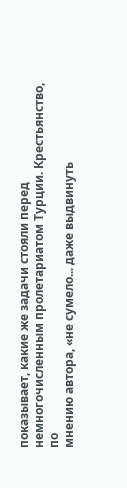показывает, какие же задачи стояли перед немногочисленным пролетариатом Турции. Крестьянство, по
мнению автора, «не сумело... даже выдвинуть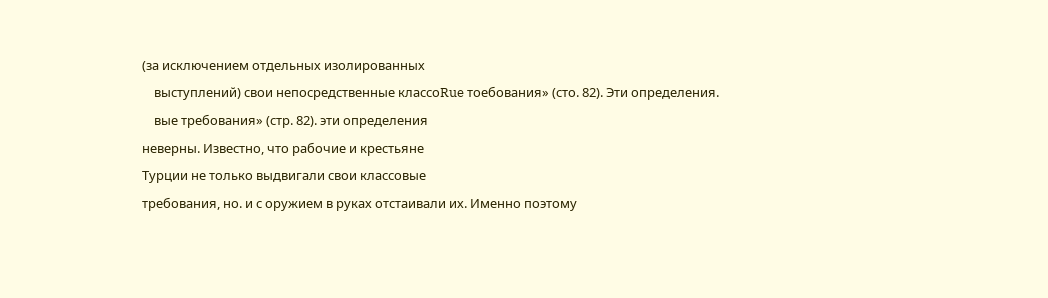(за исключением отдельных изолированных
    выступлений) свои непосредственные классоRue тоебования» (сто. 82). Эти определения.
    вые требования» (стр. 82). эти определения
неверны. Известно, что рабочие и крестьяне
Турции не только выдвигали свои классовые
требования, но. и с оружием в руках отстаивали их. Именно поэтому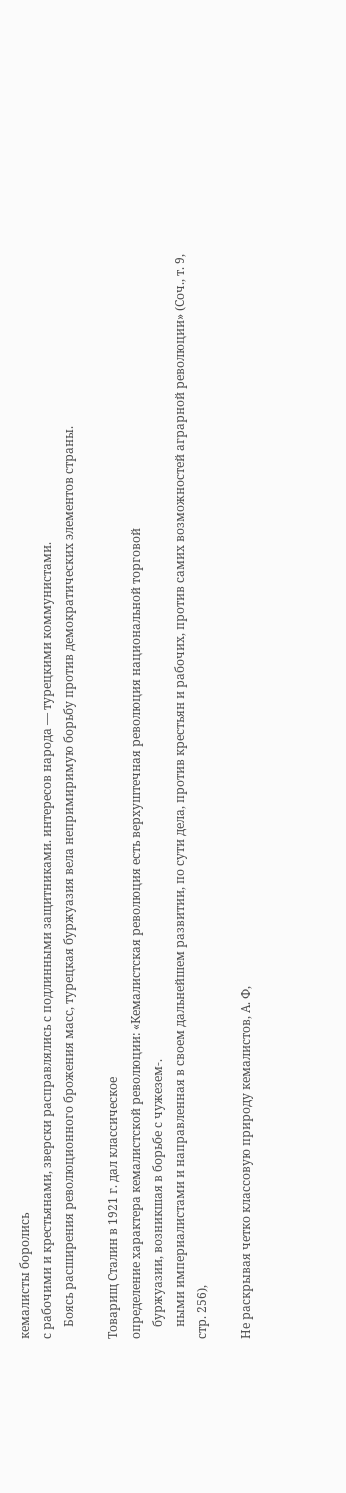кемалисты боролись
с рабочими и крестьянами, зверски расправлялись с подлинными защитниками. интересов народа — турецкими коммунистами.
    Боясь расширения революционного брожения масс, турецкая буржуазия вела непримиримую борьбу против демократических элементов страны.

Товарищ Сталин в 1921 г. дал классическое
определение характера кемалистской революции: «Кемалистская революция есть верхуштечная революция национальной торговой
    буржуазии, возникшая в борьбе с чужезем-.
    ными империалистами и направленная в своем дальнейшем развитии, по сути дела, против крестьян и рабочих, против самих возможностей аграрной революции» (Соч., т. 9,
стр. 256),

Не раскрывая четко классовую природу кемалистов, А. Ф,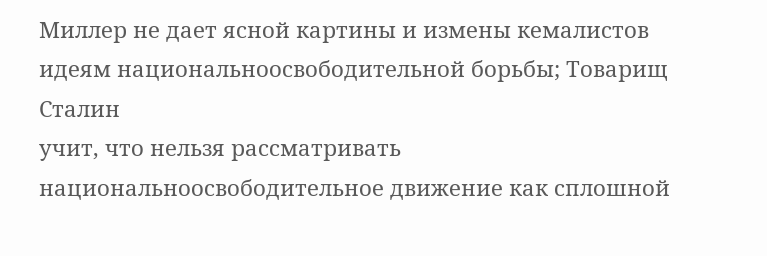Миллер не дает ясной картины и измены кемалистов идеям национальноосвободительной борьбы; Товарищ Сталин
учит, что нельзя рассматривать национальноосвободительное движение как сплошной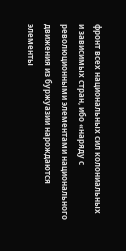фронт всех национальных сил колониальных
и зависимых стран, ибо «наряду с революционными элементами национального движения из буржуазии нарождаются элементы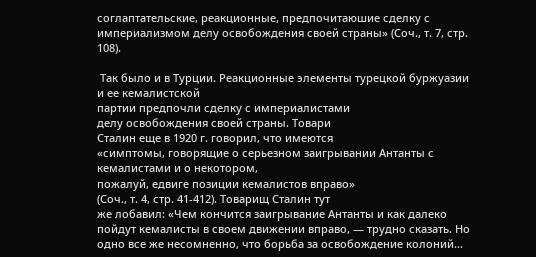соглаптательские, реакционные, предпочитаюшие сделку с империализмом делу освобождения своей страны» (Соч., т. 7, стр. 108).

 Так было и в Турции. Реакционные элементы турецкой буржуазии и ее кемалистской
партии предпочли сделку с империалистами
делу освобождения своей страны. Товари
Сталин еще в 1920 г. говорил, что имеются
«симптомы, говорящие о серьезном заигрывании Антанты с кемалистами и о некотором,
пожалуй, едвиге позиции кемалистов вправо»
(Соч., т. 4, стр. 41-412). Товарищ Сталин тут
же лобавил: «Чем кончится заигрывание Антанты и как далеко пойдут кемалисты в своем движении вправо, — трудно сказать. Но
одно все же несомненно, что борьба за освобождение колоний...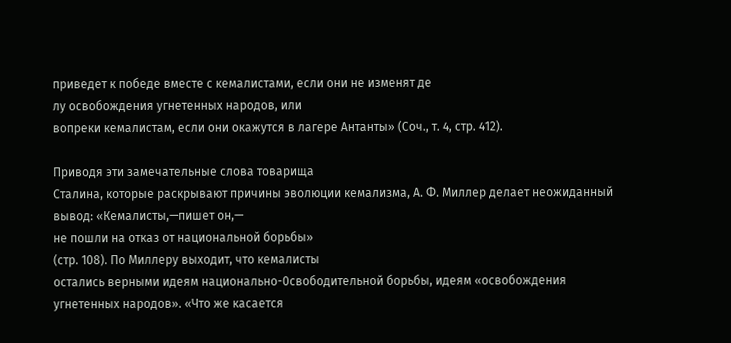приведет к победе вместе с кемалистами, если они не изменят де
лу освобождения угнетенных народов, или
вопреки кемалистам, если они окажутся в лагере Антанты» (Соч., т. 4, стр. 412).

Приводя эти замечательные слова товарища
Сталина, которые раскрывают причины эволюции кемализма, А. Ф. Миллер делает неожиданный вывод: «Кемалисты,—пишет он,—
не пошли на отказ от национальной борьбы»
(стр. 108). По Миллеру выходит, что кемалисты
остались верными идеям национально-0свободительной борьбы, идеям «освобождения угнетенных народов». «Что же касается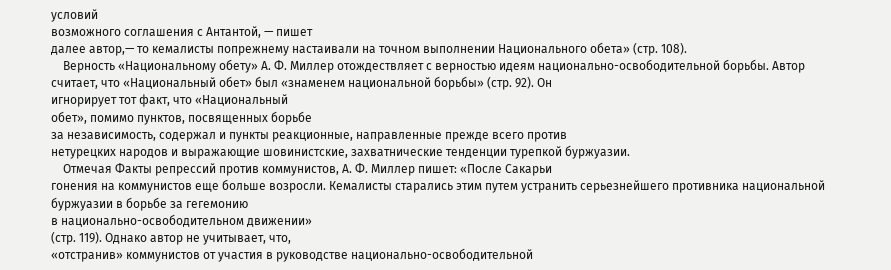условий
возможного соглашения с Антантой, — пишет
далее автор,— то кемалисты попрежнему настаивали на точном выполнении Национального обета» (стр. 108).
    Верность «Национальному обету» А. Ф. Миллер отождествляет с верностью идеям национально-освободительной борьбы. Автор
считает, что «Национальный обет» был «знаменем национальной борьбы» (стр. 92). Он
игнорирует тот факт, что «Национальный
обет», помимо пунктов, посвященных борьбе
за независимость, содержал и пункты реакционные, направленные прежде всего против
нетурецких народов и выражающие шовинистские, захватнические тенденции турепкой буржуазии.
    Отмечая Факты репрессий против коммунистов, А. Ф. Миллер пишет: «После Сакарьи
гонения на коммунистов еще больше возросли. Кемалисты старались этим путем устранить серьезнейшего противника национальной буржуазии в борьбе за гегемонию
в национально-освободительном движении»
(стр. 119). Однако автор не учитывает, что,
«отстранив» коммунистов от участия в руководстве национально-освободительной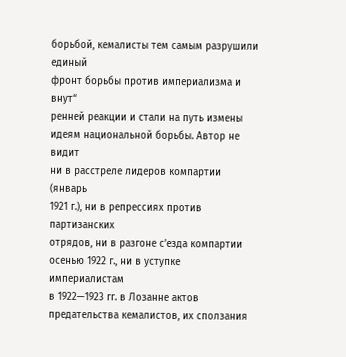борьбой, кемалисты тем самым разрушили единый
фронт борьбы против империализма и внут“
ренней реакции и стали на путь измены
идеям национальной борьбы. Автор не видит
ни в расстреле лидеров компартии (январь
1921 г.), ни в репрессиях против партизанских
отрядов, ни в разгоне с’езда компартии
осенью 1922 г., ни в уступке империалистам
в 1922—1923 гг. в Лозанне актов предательства кемалистов, их сползания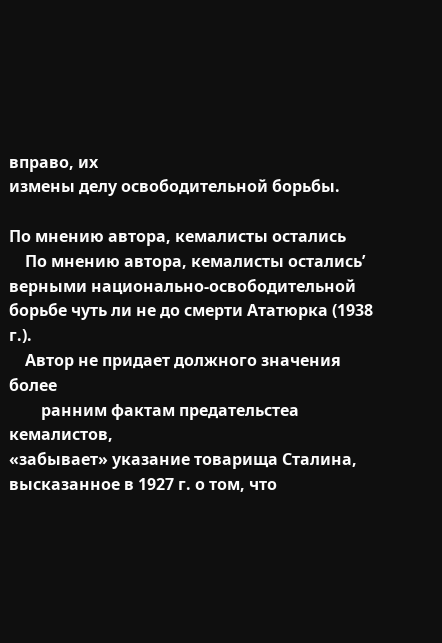вправо, их
измены делу освободительной борьбы.

По мнению автора, кемалисты остались
    По мнению автора, кемалисты остались’
верными национально-освободительной борьбе чуть ли не до смерти Ататюрка (1938 г.).
    Автор не придает должного значения более
        ранним фактам предательстеа кемалистов,
«забывает» указание товарища Сталина, высказанное в 1927 г. о том, что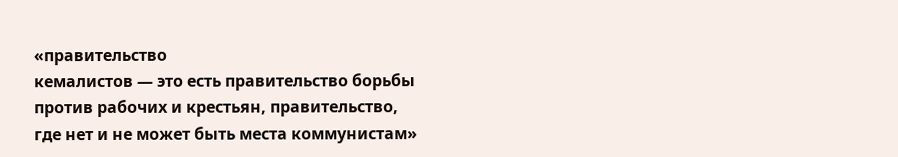«правительство
кемалистов — это есть правительство борьбы
против рабочих и крестьян, правительство,
где нет и не может быть места коммунистам»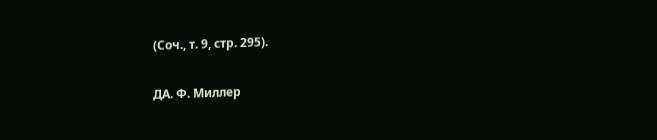(Соч., т. 9, стр. 295).

ДА. Ф. Миллер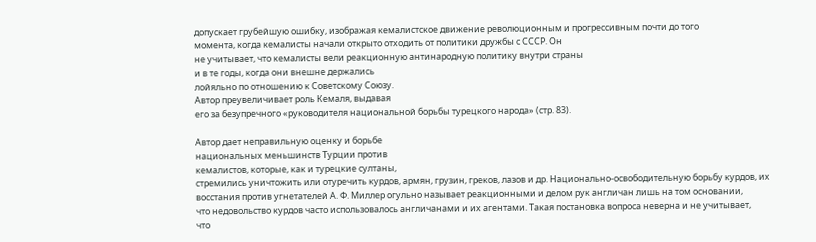допускает грубейшую ошибку, изображая кемалистское движение революционным и прогрессивным почти до того
момента, когда кемалисты начали открыто отходить от политики дружбы с СССР. Он
не учитывает, что кемалисты вели реакционную антинародную политику внутри страны
и в те годы, когда они внешне держались
лойяльно по отношению к Советскому Союзу.
Автор преувеличивает роль Кемаля, выдавая
его за безупречного «руководителя национальной борьбы турецкого народа» (стр. 83).

Автор дает неправильную оценку и борьбе
национальных меньшинств Турции против
кемалистов, которые, как и турецкие султаны,
стремились уничтожить или отуречить курдов, армян, грузин, греков, лазов и др. Национально-освободительную борьбу курдов, их
восстания против угнетателей А. Ф. Миллер огульно называет реакционными и делом рук англичан лишь на том основании,
что недовольство курдов часто использовалось англичанами и их агентами. Такая постановка вопроса неверна и не учитывает,
что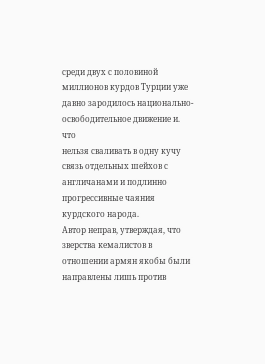среди двух с половиной миллионов курдов Турции уже давно зародилось национально-освободительное движение и. что
нельзя сваливать в одну кучу связь отдельных шейхов с англичанами и подлинно
прогрессивные чаяния курдского народа.
Автор неправ, утверждая, что зверства кемалистов в отношении армян якобы были направлены лишь против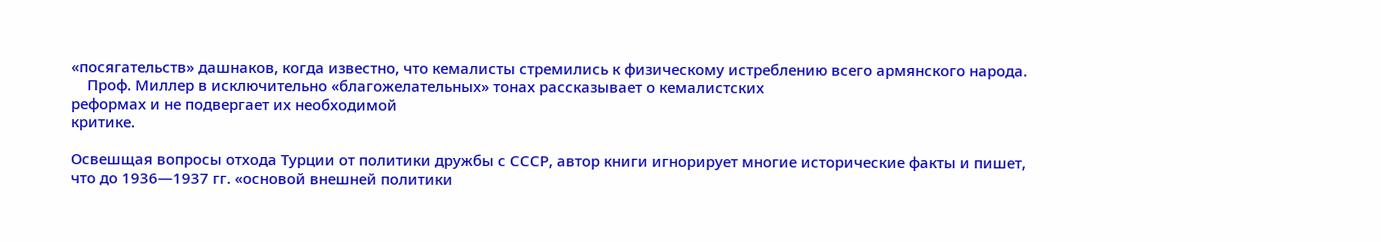«посягательств» дашнаков, когда известно, что кемалисты стремились к физическому истреблению всего армянского народа.
    Проф. Миллер в исключительно «благожелательных» тонах рассказывает о кемалистских
реформах и не подвергает их необходимой
критике.

Освешщая вопросы отхода Турции от политики дружбы с СССР, автор книги игнорирует многие исторические факты и пишет,
что до 1936—1937 гг. «основой внешней политики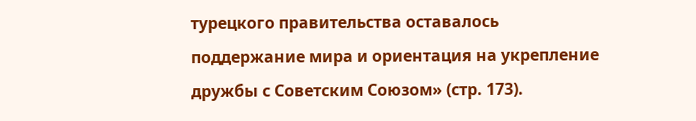турецкого правительства оставалось
поддержание мира и ориентация на укрепление дружбы с Советским Союзом» (стр. 173).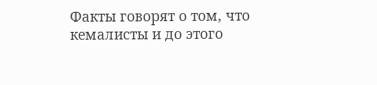Факты говорят о том, что кемалисты и до этого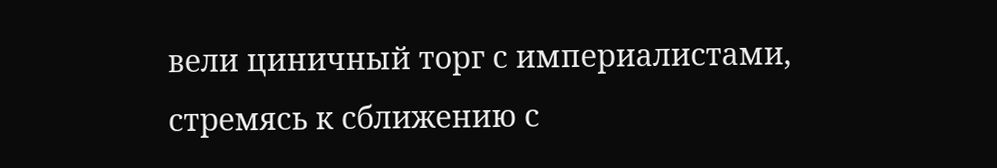вели циничный торг с империалистами,
стремясь к сближению с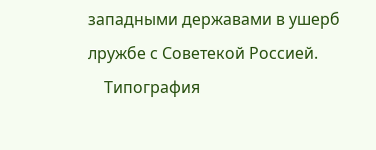западными державами в ушерб лружбе с Советекой Россией.
    Типография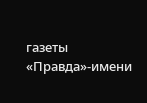газеты «Правда»-имени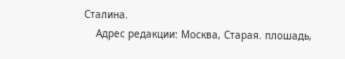Сталина.
    Адрес редакции: Москва, Старая. плошадь,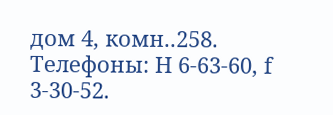дом 4, комн..258. Телефоны: H 6-63-60, f 3-30-52.